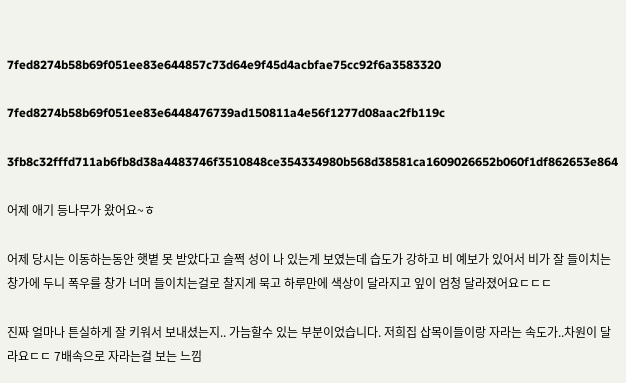7fed8274b58b69f051ee83e644857c73d64e9f45d4acbfae75cc92f6a3583320

7fed8274b58b69f051ee83e6448476739ad150811a4e56f1277d08aac2fb119c

3fb8c32fffd711ab6fb8d38a4483746f3510848ce354334980b568d38581ca1609026652b060f1df862653e864

어제 애기 등나무가 왔어요~ㅎ

어제 당시는 이동하는동안 햇볕 못 받았다고 슬쩍 성이 나 있는게 보였는데 습도가 강하고 비 예보가 있어서 비가 잘 들이치는 창가에 두니 폭우를 창가 너머 들이치는걸로 찰지게 묵고 하루만에 색상이 달라지고 잎이 엄청 달라졌어요ㄷㄷㄷ

진짜 얼마나 튼실하게 잘 키워서 보내셨는지.. 가늠할수 있는 부분이었습니다. 저희집 삽목이들이랑 자라는 속도가..차원이 달라요ㄷㄷ 7배속으로 자라는걸 보는 느낌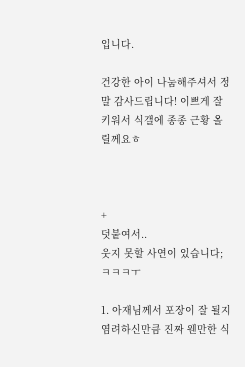입니다.

건강한 아이 나눔해주셔서 정말 감사드립니다! 이쁘게 잘 키워서 식갤에 종종 근황 올릴께요ㅎ



+
덧붙여서..
웃지 못할 사연이 있습니다;ㅋㅋㅋㅜ

1. 아재님께서 포장이 잘 될지 염려하신만큼 진짜 웬만한 식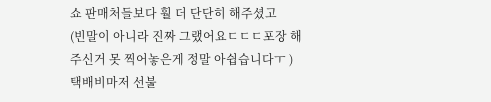쇼 판매처들보다 훨 더 단단히 해주셨고
(빈말이 아니라 진짜 그랬어요ㄷㄷㄷ포장 해주신거 못 찍어놓은게 정말 아쉽습니다ㅜ ) 택배비마저 선불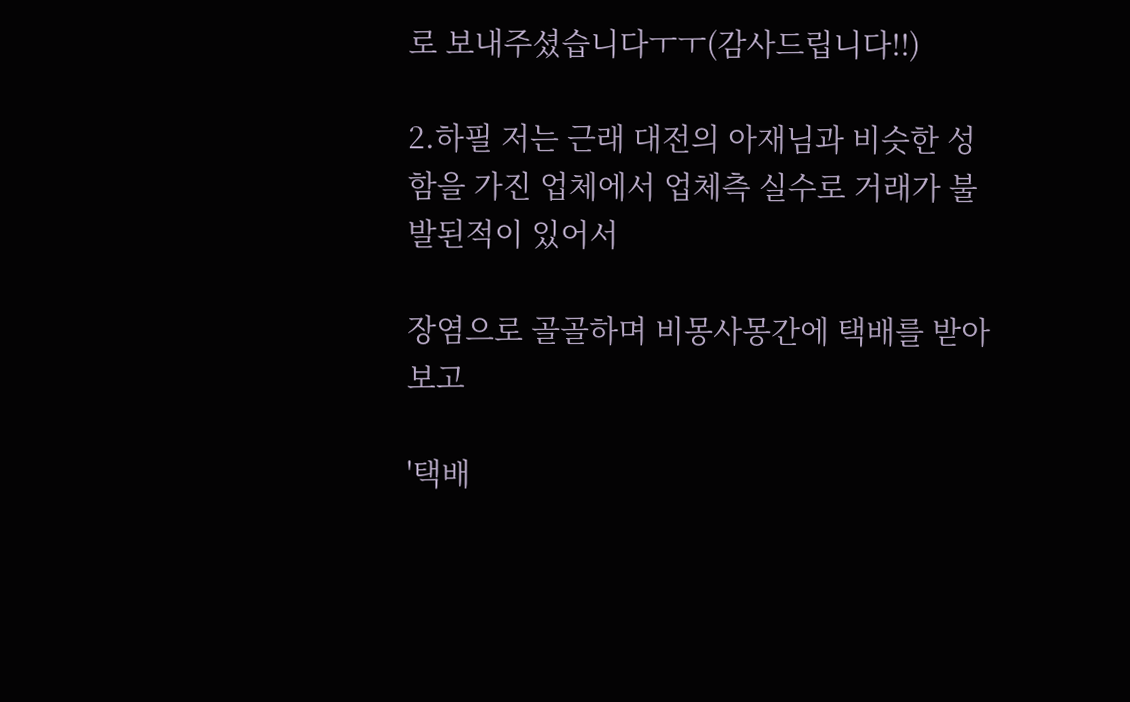로 보내주셨습니다ㅜㅜ(감사드립니다!!)

2.하필 저는 근래 대전의 아재님과 비슷한 성함을 가진 업체에서 업체측 실수로 거래가 불발된적이 있어서

장염으로 골골하며 비몽사몽간에 택배를 받아보고

'택배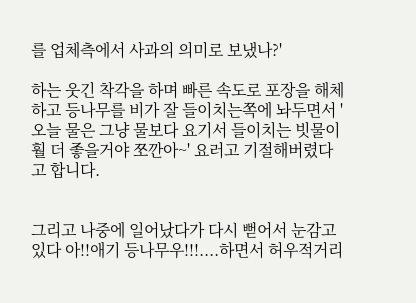를 업체측에서 사과의 의미로 보냈나?'

하는 웃긴 착각을 하며 빠른 속도로 포장을 해체하고 등나무를 비가 잘 들이치는쪽에 놔두면서 '오늘 물은 그냥 물보다 요기서 들이치는 빗물이 훨 더 좋을거야 쪼깐아~' 요러고 기절해버렸다고 합니다.


그리고 나중에 일어났다가 다시 뻗어서 눈감고 있다 아!!애기 등나무우!!!....하면서 허우적거리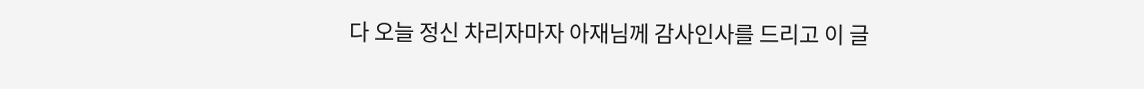다 오늘 정신 차리자마자 아재님께 감사인사를 드리고 이 글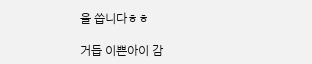을 씁니다ㅎㅎ

거듭 이쁜아이 감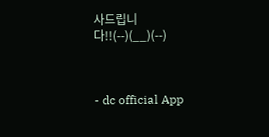사드립니다!!(--)(__)(--)



- dc official App